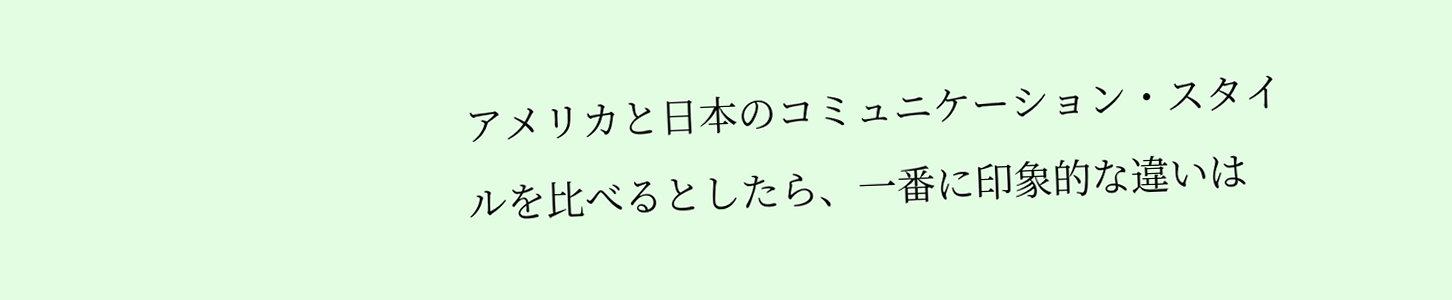アメリカと日本のコミュニケーション・スタイルを比べるとしたら、一番に印象的な違いは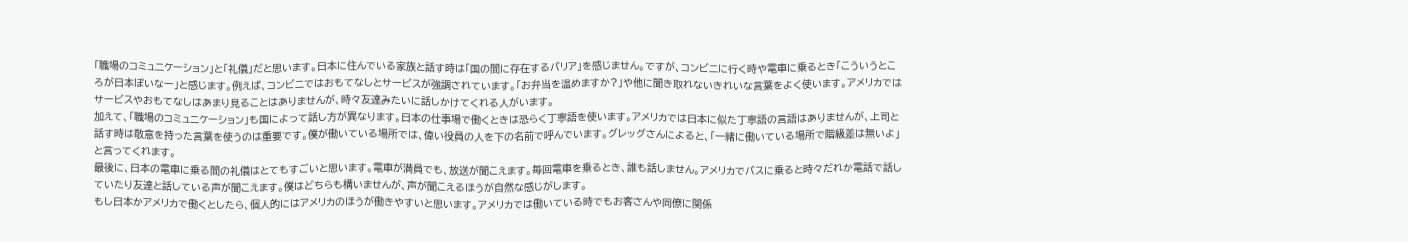「職場のコミュニケーション」と「礼儀」だと思います。日本に住んでいる家族と話す時は「国の間に存在するバリア」を感じません。ですが、コンビニに行く時や電車に乗るとき「こういうところが日本ぽいなー」と感じます。例えば、コンビニではおもてなしとサービスが強調されています。「お弁当を温めますか?」や他に聞き取れないきれいな言葉をよく使います。アメリカではサービスやおもてなしはあまり見ることはありませんが、時々友達みたいに話しかけてくれる人がいます。
加えて、「職場のコミュニケーション」も国によって話し方が異なります。日本の仕事場で働くときは恐らく丁寧語を使います。アメリカでは日本に似た丁寧語の言語はありませんが、上司と話す時は敬意を持った言葉を使うのは重要です。僕が働いている場所では、偉い役員の人を下の名前で呼んでいます。グレッグさんによると、「一緒に働いている場所で階級差は無いよ」と言ってくれます。
最後に、日本の電車に乗る間の礼儀はとてもすごいと思います。電車が満員でも、放送が聞こえます。毎回電車を乗るとき、誰も話しません。アメリカでバスに乗ると時々だれか電話で話していたり友達と話している声が聞こえます。僕はどちらも構いませんが、声が聞こえるほうが自然な感じがします。
もし日本かアメリカで働くとしたら、個人的にはアメリカのほうが働きやすいと思います。アメリカでは働いている時でもお客さんや同僚に関係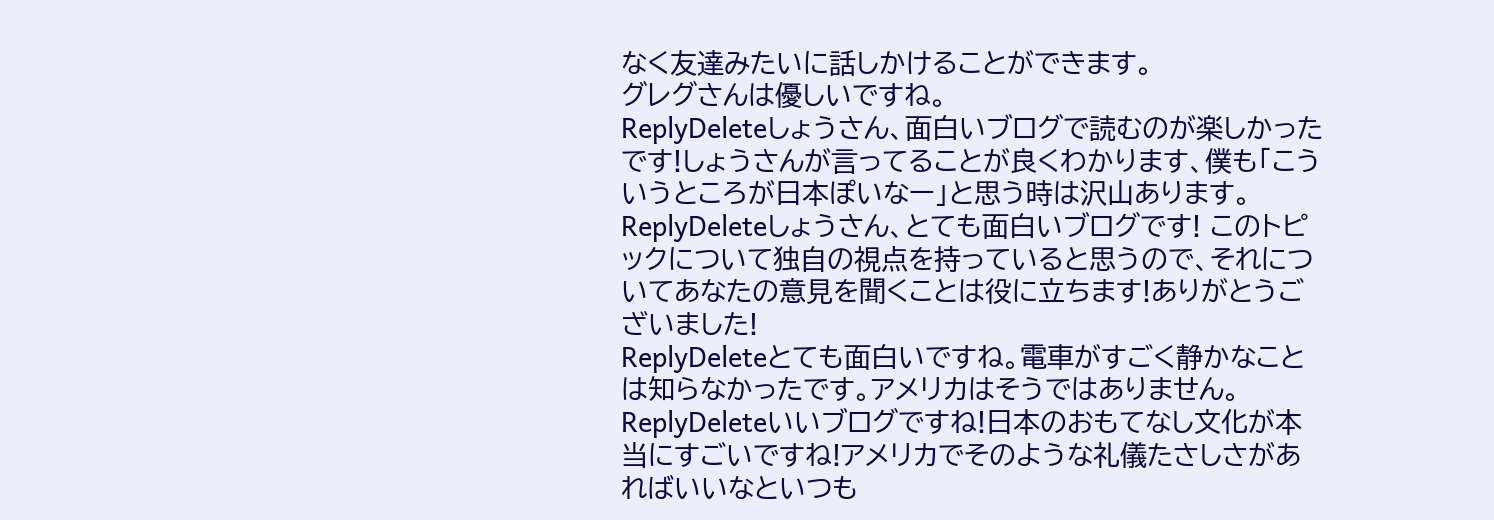なく友達みたいに話しかけることができます。
グレグさんは優しいですね。
ReplyDeleteしょうさん、面白いブログで読むのが楽しかったです!しょうさんが言ってることが良くわかります、僕も「こういうところが日本ぽいなー」と思う時は沢山あります。
ReplyDeleteしょうさん、とても面白いブログです! このトピックについて独自の視点を持っていると思うので、それについてあなたの意見を聞くことは役に立ちます!ありがとうございました!
ReplyDeleteとても面白いですね。電車がすごく静かなことは知らなかったです。アメリカはそうではありません。
ReplyDeleteいいブログですね!日本のおもてなし文化が本当にすごいですね!アメリカでそのような礼儀たさしさがあればいいなといつも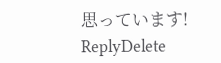思っています!
ReplyDelete